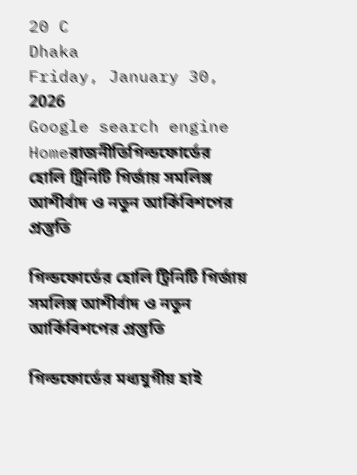20 C
Dhaka
Friday, January 30, 2026
Google search engine
Homeরাজনীতিগিল্ডফোর্ডের হোলি ট্রিনিটি গির্জায় সমলিঙ্গ আশীর্বাদ ও নতুন আর্কিবিশপের প্রস্তুতি

গিল্ডফোর্ডের হোলি ট্রিনিটি গির্জায় সমলিঙ্গ আশীর্বাদ ও নতুন আর্কিবিশপের প্রস্তুতি

গিল্ডফোর্ডের মধ্যযুগীয় হাই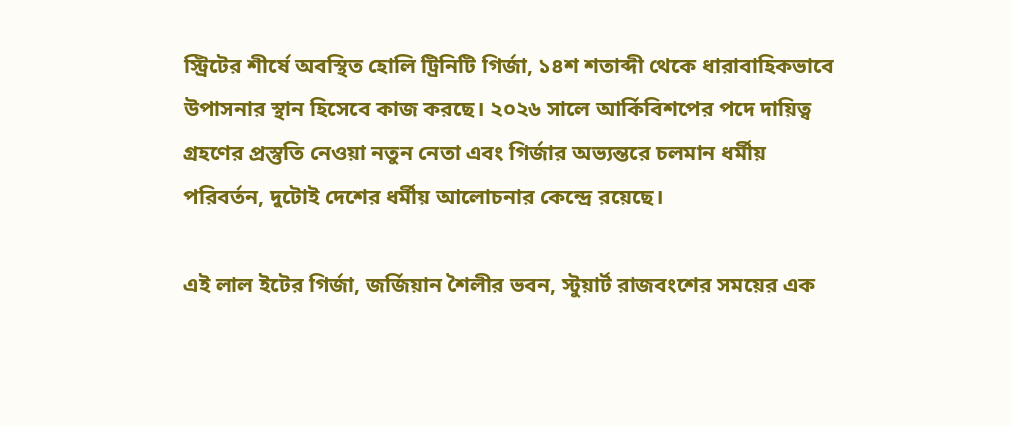স্ট্রিটের শীর্ষে অবস্থিত হোলি ট্রিনিটি গির্জা, ১৪শ শতাব্দী থেকে ধারাবাহিকভাবে উপাসনার স্থান হিসেবে কাজ করছে। ২০২৬ সালে আর্কিবিশপের পদে দায়িত্ব গ্রহণের প্রস্তুতি নেওয়া নতুন নেতা এবং গির্জার অভ্যন্তরে চলমান ধর্মীয় পরিবর্তন, দুটোই দেশের ধর্মীয় আলোচনার কেন্দ্রে রয়েছে।

এই লাল ইটের গির্জা, জর্জিয়ান শৈলীর ভবন, স্টুয়ার্ট রাজবংশের সময়ের এক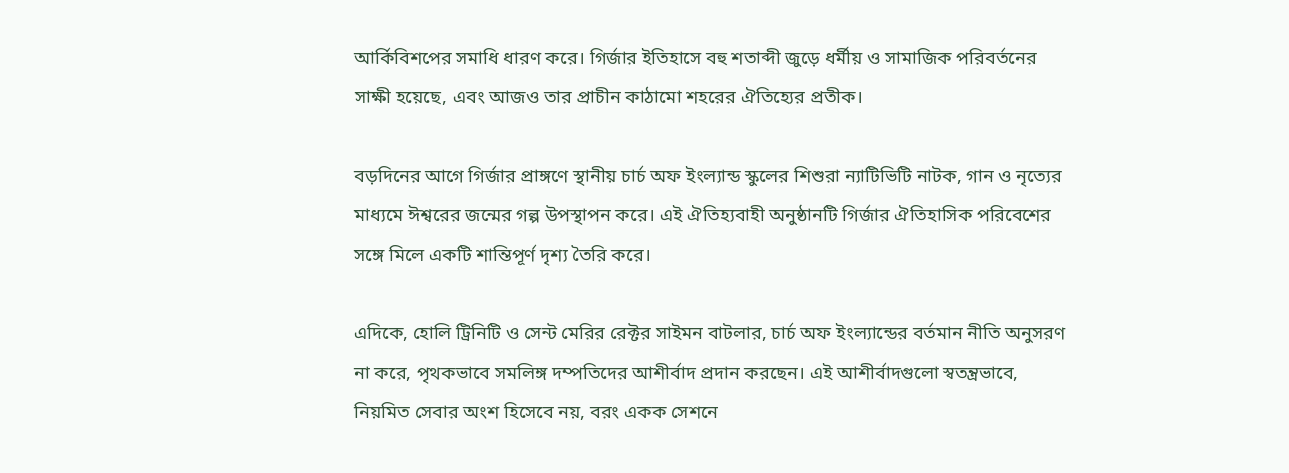আর্কিবিশপের সমাধি ধারণ করে। গির্জার ইতিহাসে বহু শতাব্দী জুড়ে ধর্মীয় ও সামাজিক পরিবর্তনের সাক্ষী হয়েছে, এবং আজও তার প্রাচীন কাঠামো শহরের ঐতিহ্যের প্রতীক।

বড়দিনের আগে গির্জার প্রাঙ্গণে স্থানীয় চার্চ অফ ইংল্যান্ড স্কুলের শিশুরা ন্যাটিভিটি নাটক, গান ও নৃত্যের মাধ্যমে ঈশ্বরের জন্মের গল্প উপস্থাপন করে। এই ঐতিহ্যবাহী অনুষ্ঠানটি গির্জার ঐতিহাসিক পরিবেশের সঙ্গে মিলে একটি শান্তিপূর্ণ দৃশ্য তৈরি করে।

এদিকে, হোলি ট্রিনিটি ও সেন্ট মেরির রেক্টর সাইমন বাটলার, চার্চ অফ ইংল্যান্ডের বর্তমান নীতি অনুসরণ না করে, পৃথকভাবে সমলিঙ্গ দম্পতিদের আশীর্বাদ প্রদান করছেন। এই আশীর্বাদগুলো স্বতন্ত্রভাবে, নিয়মিত সেবার অংশ হিসেবে নয়, বরং একক সেশনে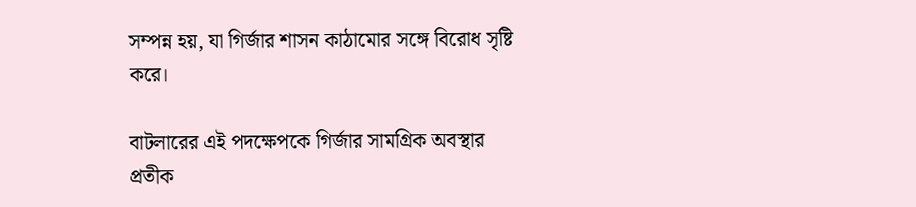সম্পন্ন হয়, যা গির্জার শাসন কাঠামোর সঙ্গে বিরোধ সৃষ্টি করে।

বাটলারের এই পদক্ষেপকে গির্জার সামগ্রিক অবস্থার প্রতীক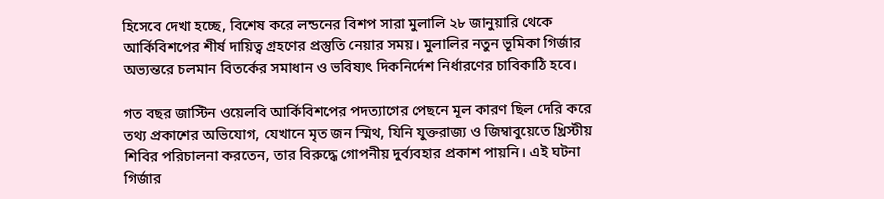হিসেবে দেখা হচ্ছে, বিশেষ করে লন্ডনের বিশপ সারা মুলালি ২৮ জানুয়ারি থেকে আর্কিবিশপের শীর্ষ দায়িত্ব গ্রহণের প্রস্তুতি নেয়ার সময়। মুলালির নতুন ভূমিকা গির্জার অভ্যন্তরে চলমান বিতর্কের সমাধান ও ভবিষ্যৎ দিকনির্দেশ নির্ধারণের চাবিকাঠি হবে।

গত বছর জাস্টিন ওয়েলবি আর্কিবিশপের পদত্যাগের পেছনে মূল কারণ ছিল দেরি করে তথ্য প্রকাশের অভিযোগ, যেখানে মৃত জন স্মিথ, যিনি যুক্তরাজ্য ও জিম্বাবুয়েতে খ্রিস্টীয় শিবির পরিচালনা করতেন, তার বিরুদ্ধে গোপনীয় দুর্ব্যবহার প্রকাশ পায়নি। এই ঘটনা গির্জার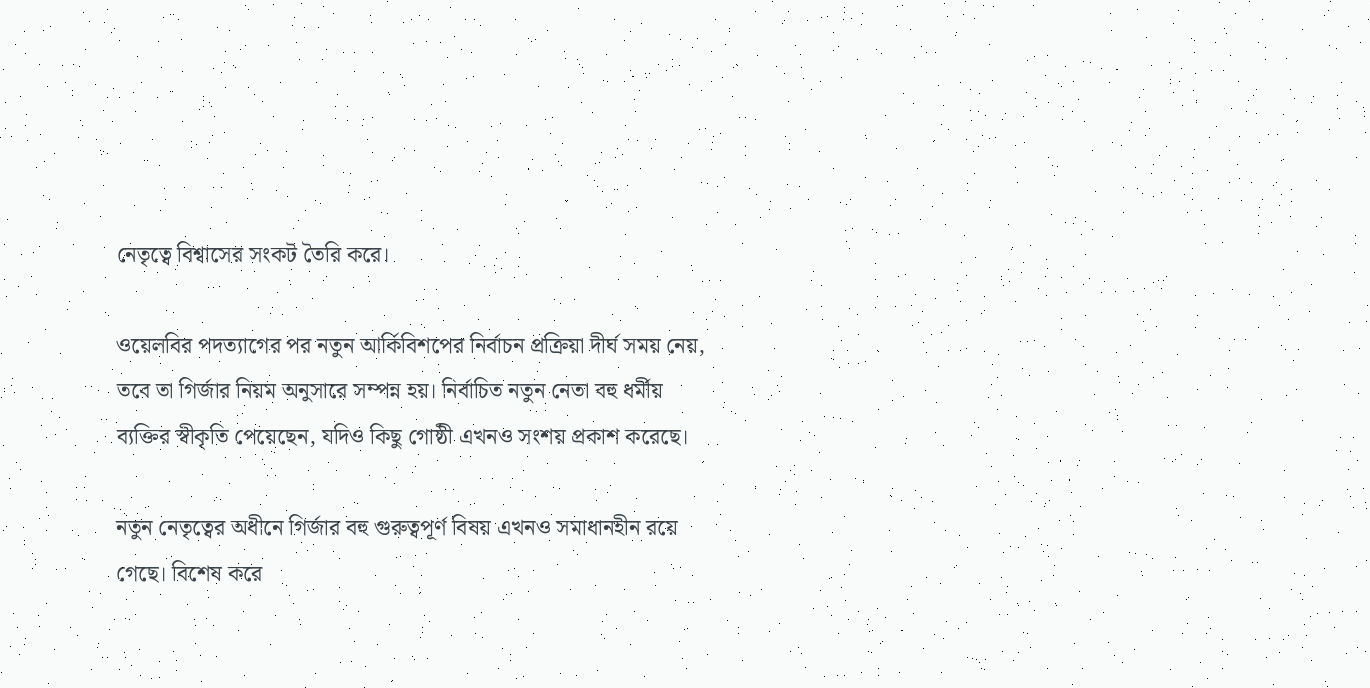নেতৃত্বে বিশ্বাসের সংকট তৈরি করে।

ওয়েলবির পদত্যাগের পর নতুন আর্কিবিশপের নির্বাচন প্রক্রিয়া দীর্ঘ সময় নেয়, তবে তা গির্জার নিয়ম অনুসারে সম্পন্ন হয়। নির্বাচিত নতুন নেতা বহু ধর্মীয় ব্যক্তির স্বীকৃতি পেয়েছেন, যদিও কিছু গোষ্ঠী এখনও সংশয় প্রকাশ করেছে।

নতুন নেতৃত্বের অধীনে গির্জার বহু গুরুত্বপূর্ণ বিষয় এখনও সমাধানহীন রয়ে গেছে। বিশেষ করে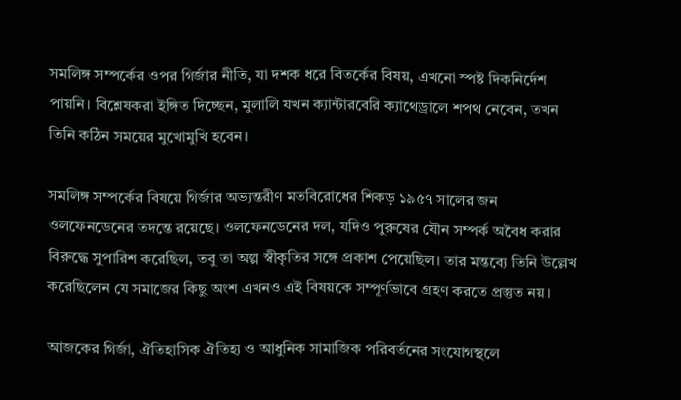সমলিঙ্গ সম্পর্কের ওপর গির্জার নীতি, যা দশক ধরে বিতর্কের বিষয়, এখনো স্পষ্ট দিকনির্দেশ পায়নি। বিশ্লেষকরা ইঙ্গিত দিচ্ছেন, মুলালি যখন ক্যান্টারবেরি ক্যাথেড্রালে শপথ নেবেন, তখন তিনি কঠিন সময়ের মুখোমুখি হবেন।

সমলিঙ্গ সম্পর্কের বিষয়ে গির্জার অভ্যন্তরীণ মতবিরোধের শিকড় ১৯৫৭ সালের জন ওলফেনডেনের তদন্তে রয়েছে। ওলফেনডেনের দল, যদিও পুরুষের যৌন সম্পর্ক অবৈধ করার বিরুদ্ধে সুপারিশ করেছিল, তবু তা অল্প স্বীকৃতির সঙ্গে প্রকাশ পেয়েছিল। তার মন্তব্যে তিনি উল্লেখ করেছিলেন যে সমাজের কিছু অংশ এখনও এই বিষয়কে সম্পূর্ণভাবে গ্রহণ করতে প্রস্তুত নয়।

আজকের গির্জা, ঐতিহাসিক ঐতিহ্য ও আধুনিক সামাজিক পরিবর্তনের সংযোগস্থলে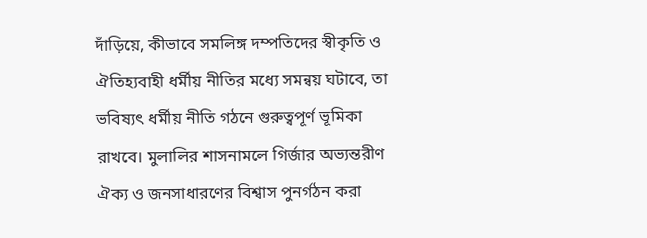দাঁড়িয়ে, কীভাবে সমলিঙ্গ দম্পতিদের স্বীকৃতি ও ঐতিহ্যবাহী ধর্মীয় নীতির মধ্যে সমন্বয় ঘটাবে, তা ভবিষ্যৎ ধর্মীয় নীতি গঠনে গুরুত্বপূর্ণ ভূমিকা রাখবে। মুলালির শাসনামলে গির্জার অভ্যন্তরীণ ঐক্য ও জনসাধারণের বিশ্বাস পুনর্গঠন করা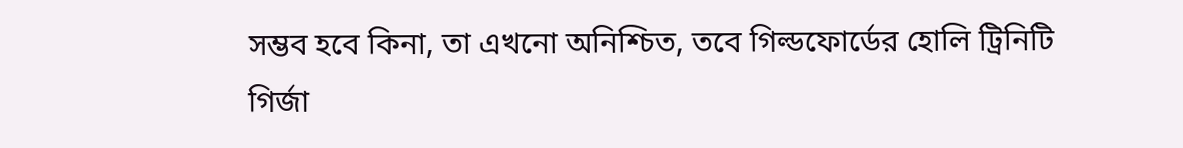সম্ভব হবে কিনা, তা এখনো অনিশ্চিত, তবে গিল্ডফোর্ডের হোলি ট্রিনিটি গির্জা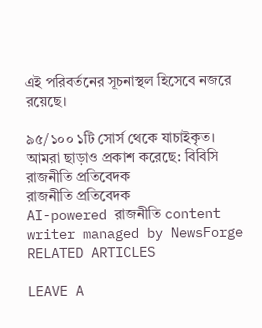এই পরিবর্তনের সূচনাস্থল হিসেবে নজরে রয়েছে।

৯৫/১০০ ১টি সোর্স থেকে যাচাইকৃত।
আমরা ছাড়াও প্রকাশ করেছে: বিবিসি
রাজনীতি প্রতিবেদক
রাজনীতি প্রতিবেদক
AI-powered রাজনীতি content writer managed by NewsForge
RELATED ARTICLES

LEAVE A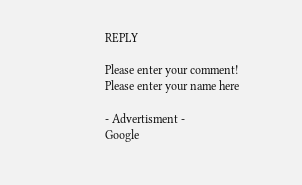REPLY

Please enter your comment!
Please enter your name here

- Advertisment -
Google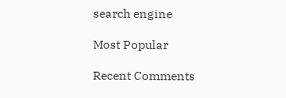search engine

Most Popular

Recent Comments